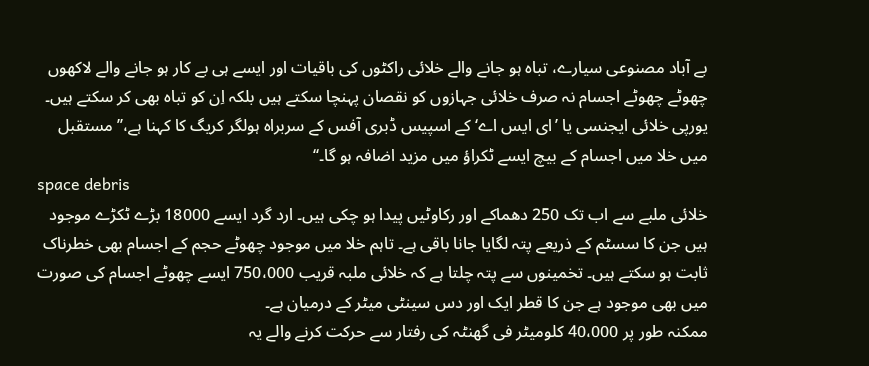بے آباد مصنوعی سیارے، تباہ ہو جانے والے خلائی راکٹوں کی باقیات اور ایسے ہی بے کار ہو جانے والے لاکھوں چھوٹے چھوٹے اجسام نہ صرف خلائی جہازوں کو نقصان پہنچا سکتے ہیں بلکہ اِن کو تباہ بھی کر سکتے ہیں۔ یورپی خلائی ایجنسی یا ’ای ایس اے‘ کے اسپیس ڈبری آفس کے سربراہ ہولگر کریگ کا کہنا ہے،’’ مستقبل میں خلا میں اجسام کے بیچ ایسے ٹکراؤ میں مزید اضافہ ہو گا۔‘‘
space debris
خلائی ملبے سے اب تک 250 دھماکے اور رکاوٹیں پیدا ہو چکی ہيں۔ ارد گرد ایسے 18000 بڑے ٹکڑے موجود ہیں جن کا سسٹم کے ذریعے پتہ لگایا جانا باقی ہے۔ تاہم خلا میں موجود چھوٹے حجم کے اجسام بھی خطرناک ثابت ہو سکتے ہیں۔ تخمینوں سے پتہ چلتا ہے کہ خلائی ملبہ قریب 750،000 ایسے چھوٹے اجسام کی صورت میں بھی موجود ہے جن کا قطر ایک اور دس سینٹی میٹر کے درمیان ہے۔
ممکنہ طور پر 40،000 کلومیٹر فی گھنٹہ کی رفتار سے حرکت کرنے والے یہ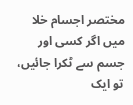مختصر اجسام خلا میں اگر کسی اور جسم سے ٹکرا جائیں، تو ایک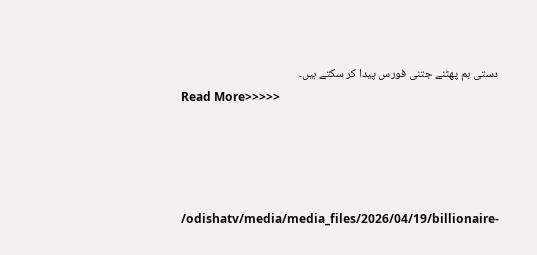دستی بم پھٹنے جتنی فورس پیدا کر سکتے ہیں۔
Read More>>>>>




/odishatv/media/media_files/2026/04/19/billionaire-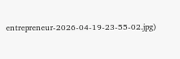entrepreneur-2026-04-19-23-55-02.jpg)